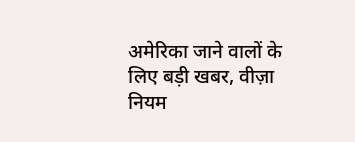अमेरिका जाने वालों के लिए बड़ी खबर, वीज़ा नियम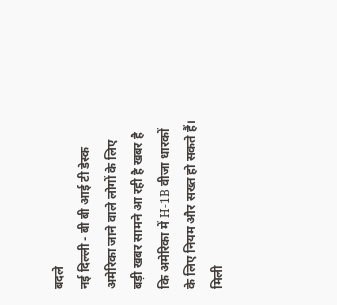बदले
नई दिल्ली - बी बी आई टी डेस्क
अमेरिका जाने वाले लोगों के लिए बड़ी खबर सामने आ रही है खबर है कि अमेरिका में H-1B वीजा धारकों के लिए नियम और सख्त हो सकते हैं।
मिली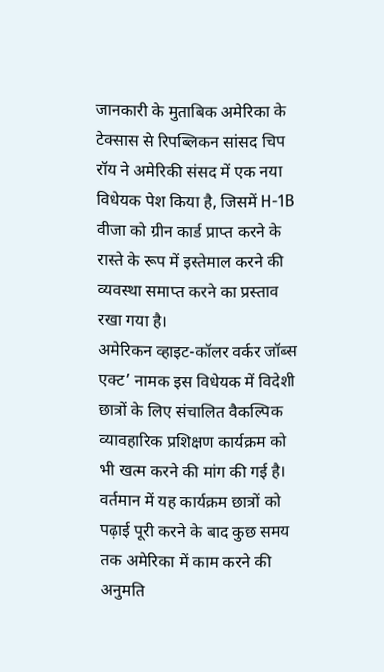जानकारी के मुताबिक अमेरिका के टेक्सास से रिपब्लिकन सांसद चिप रॉय ने अमेरिकी संसद में एक नया विधेयक पेश किया है, जिसमें H-1B वीजा को ग्रीन कार्ड प्राप्त करने के रास्ते के रूप में इस्तेमाल करने की व्यवस्था समाप्त करने का प्रस्ताव रखा गया है।
अमेरिकन व्हाइट-कॉलर वर्कर जॉब्स एक्ट’ नामक इस विधेयक में विदेशी छात्रों के लिए संचालित वैकल्पिक व्यावहारिक प्रशिक्षण कार्यक्रम को भी खत्म करने की मांग की गई है। वर्तमान में यह कार्यक्रम छात्रों को पढ़ाई पूरी करने के बाद कुछ समय तक अमेरिका में काम करने की अनुमति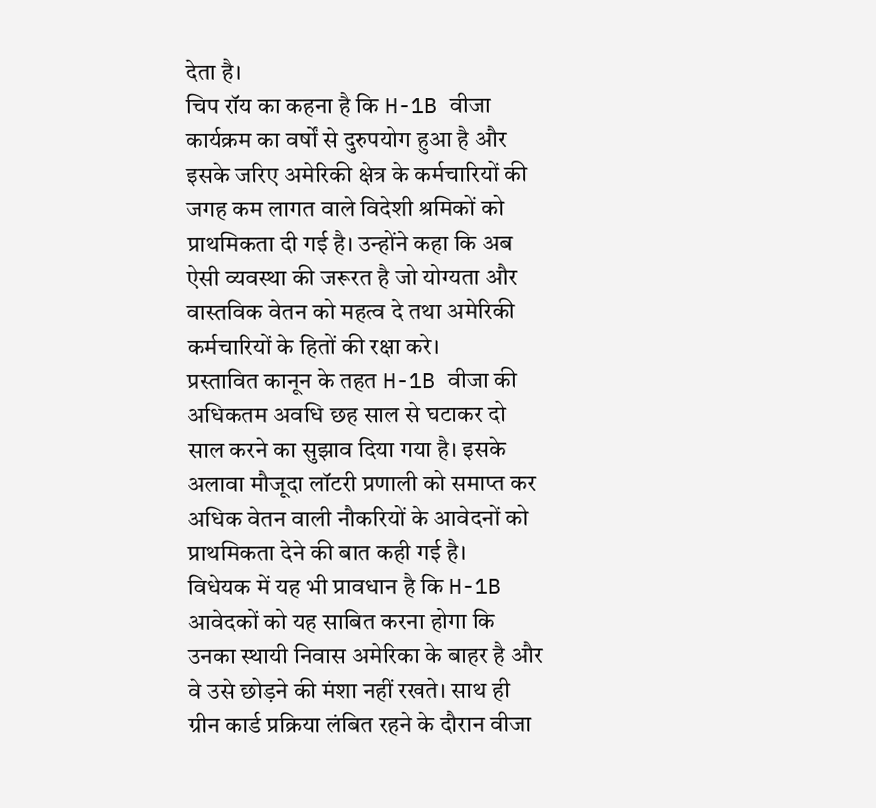देता है।
चिप रॉय का कहना है कि H-1B वीजा कार्यक्रम का वर्षों से दुरुपयोग हुआ है और इसके जरिए अमेरिकी क्षेत्र के कर्मचारियों की जगह कम लागत वाले विदेशी श्रमिकों को प्राथमिकता दी गई है। उन्होंने कहा कि अब ऐसी व्यवस्था की जरूरत है जो योग्यता और वास्तविक वेतन को महत्व दे तथा अमेरिकी कर्मचारियों के हितों की रक्षा करे।
प्रस्तावित कानून के तहत H-1B वीजा की अधिकतम अवधि छह साल से घटाकर दो साल करने का सुझाव दिया गया है। इसके अलावा मौजूदा लॉटरी प्रणाली को समाप्त कर अधिक वेतन वाली नौकरियों के आवेदनों को प्राथमिकता देने की बात कही गई है।
विधेयक में यह भी प्रावधान है कि H-1B आवेदकों को यह साबित करना होगा कि उनका स्थायी निवास अमेरिका के बाहर है और वे उसे छोड़ने की मंशा नहीं रखते। साथ ही ग्रीन कार्ड प्रक्रिया लंबित रहने के दौरान वीजा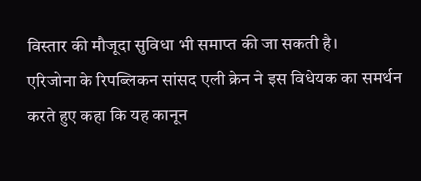विस्तार की मौजूदा सुविधा भी समाप्त की जा सकती है।
एरिजोना के रिपब्लिकन सांसद एली क्रेन ने इस विधेयक का समर्थन करते हुए कहा कि यह कानून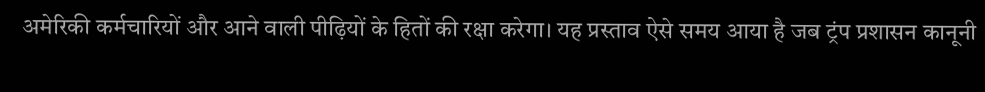अमेरिकी कर्मचारियों और आने वाली पीढ़ियों के हितों की रक्षा करेगा। यह प्रस्ताव ऐसे समय आया है जब ट्रंप प्रशासन कानूनी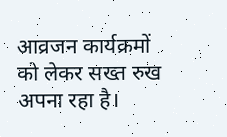आव्रजन कार्यक्रमों को लेकर सख्त रुख अपना रहा है।